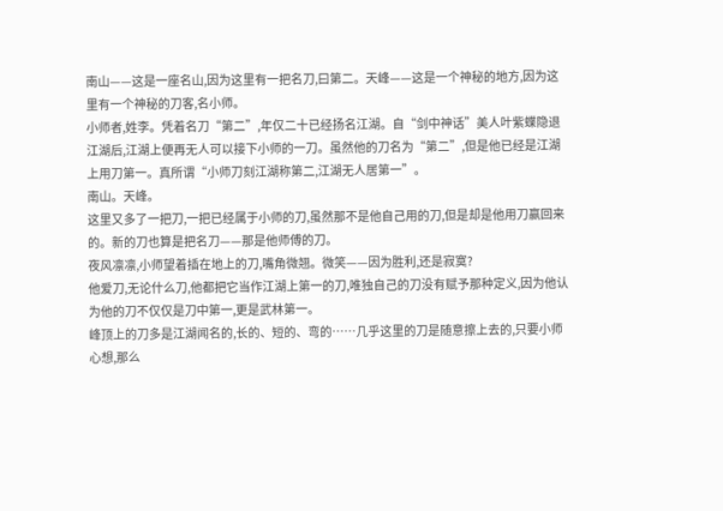南山——这是一座名山,因为这里有一把名刀,曰第二。天峰——这是一个神秘的地方,因为这里有一个神秘的刀客,名小师。
小师者,姓李。凭着名刀“第二”,年仅二十已经扬名江湖。自“剑中神话”美人叶紫蝶隐退江湖后,江湖上便再无人可以接下小师的一刀。虽然他的刀名为“第二”,但是他已经是江湖上用刀第一。真所谓“小师刀刻江湖称第二,江湖无人居第一”。
南山。天峰。
这里又多了一把刀,一把已经属于小师的刀,虽然那不是他自己用的刀,但是却是他用刀赢回来的。新的刀也算是把名刀——那是他师傅的刀。
夜风凛凛,小师望着插在地上的刀,嘴角微翘。微笑——因为胜利,还是寂寞?
他爱刀,无论什么刀,他都把它当作江湖上第一的刀,唯独自己的刀没有赋予那种定义,因为他认为他的刀不仅仅是刀中第一,更是武林第一。
峰顶上的刀多是江湖闻名的,长的、短的、弯的……几乎这里的刀是随意擦上去的,只要小师心想,那么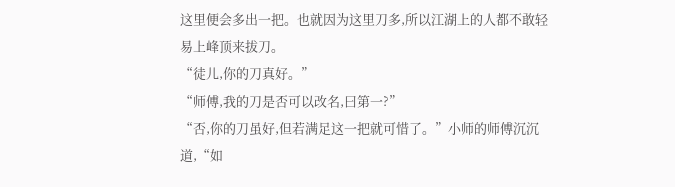这里便会多出一把。也就因为这里刀多,所以江湖上的人都不敢轻易上峰顶来拔刀。
“徒儿,你的刀真好。”
“师傅,我的刀是否可以改名,曰第一?”
“否,你的刀虽好,但若满足这一把就可惜了。”小师的师傅沉沉道,“如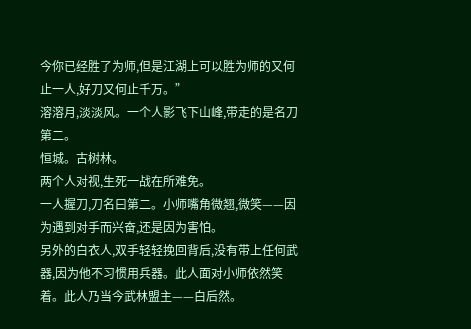今你已经胜了为师,但是江湖上可以胜为师的又何止一人,好刀又何止千万。”
溶溶月,淡淡风。一个人影飞下山峰,带走的是名刀第二。
恒城。古树林。
两个人对视,生死一战在所难免。
一人握刀,刀名曰第二。小师嘴角微翘,微笑——因为遇到对手而兴奋,还是因为害怕。
另外的白衣人,双手轻轻挽回背后,没有带上任何武器,因为他不习惯用兵器。此人面对小师依然笑着。此人乃当今武林盟主——白后然。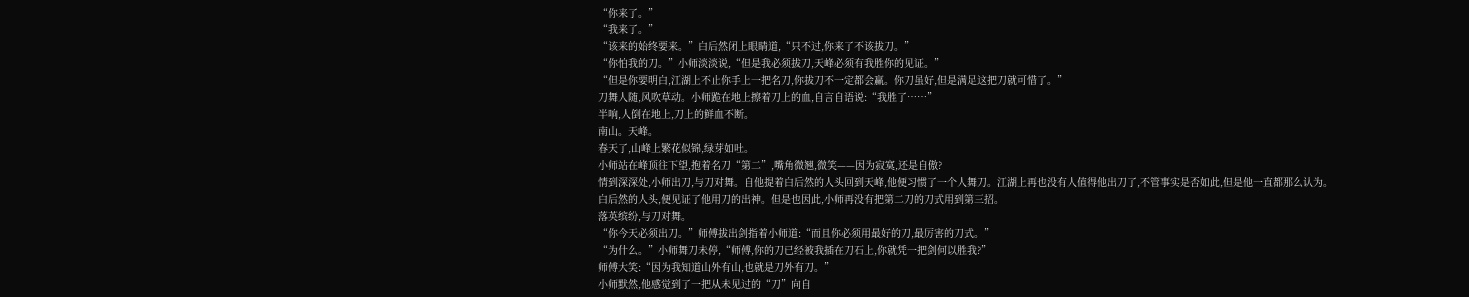“你来了。”
“我来了。”
“该来的始终要来。”白后然闭上眼睛道,“只不过,你来了不该拔刀。”
“你怕我的刀。”小师淡淡说,“但是我必须拔刀,天峰必须有我胜你的见证。”
“但是你要明白,江湖上不止你手上一把名刀,你拔刀不一定都会赢。你刀虽好,但是满足这把刀就可惜了。”
刀舞人随,风吹草动。小师跪在地上擦着刀上的血,自言自语说:“我胜了……”
半响,人倒在地上,刀上的鲜血不断。
南山。天峰。
春天了,山峰上繁花似锦,绿芽如吐。
小师站在峰顶往下望,抱着名刀“第二”,嘴角微翘,微笑——因为寂寞,还是自傲?
情到深深处,小师出刀,与刀对舞。自他提着白后然的人头回到天峰,他便习惯了一个人舞刀。江湖上再也没有人值得他出刀了,不管事实是否如此,但是他一直都那么认为。
白后然的人头,便见证了他用刀的出神。但是也因此,小师再没有把第二刀的刀式用到第三招。
落英缤纷,与刀对舞。
“你今天必须出刀。”师傅拔出剑指着小师道:“而且你必须用最好的刀,最厉害的刀式。”
“为什么。”小师舞刀未停,“师傅,你的刀已经被我插在刀石上,你就凭一把剑何以胜我?”
师傅大笑:“因为我知道山外有山,也就是刀外有刀。”
小师默然,他感觉到了一把从未见过的“刀”向自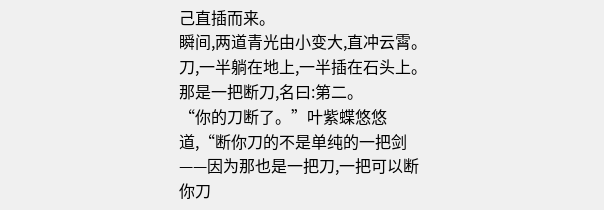己直插而来。
瞬间,两道青光由小变大,直冲云霄。
刀,一半躺在地上,一半插在石头上。那是一把断刀,名曰:第二。
“你的刀断了。”叶紫蝶悠悠道,“断你刀的不是单纯的一把剑——因为那也是一把刀,一把可以断你刀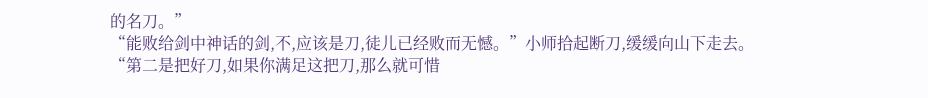的名刀。”
“能败给剑中神话的剑,不,应该是刀,徒儿已经败而无憾。”小师拾起断刀,缓缓向山下走去。
“第二是把好刀,如果你满足这把刀,那么就可惜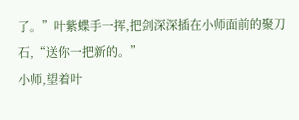了。”叶紫蝶手一挥,把剑深深插在小师面前的聚刀石,“送你一把新的。”
小师,望着叶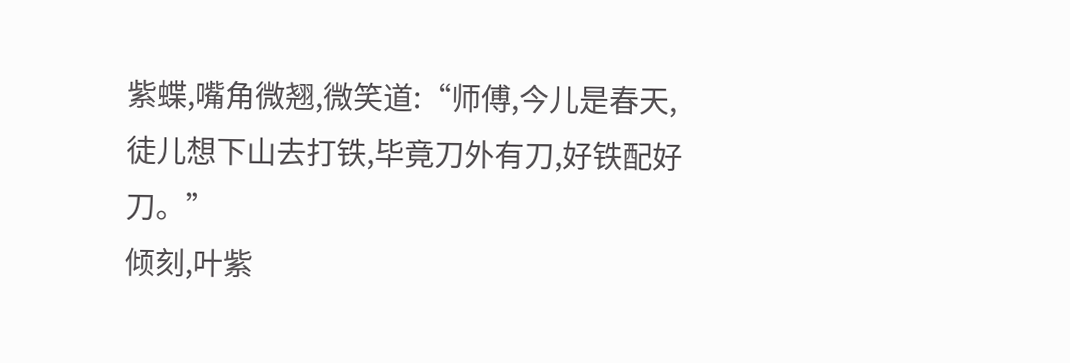紫蝶,嘴角微翘,微笑道:“师傅,今儿是春天,徒儿想下山去打铁,毕竟刀外有刀,好铁配好刀。”
倾刻,叶紫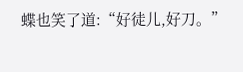蝶也笑了道:“好徒儿,好刀。”